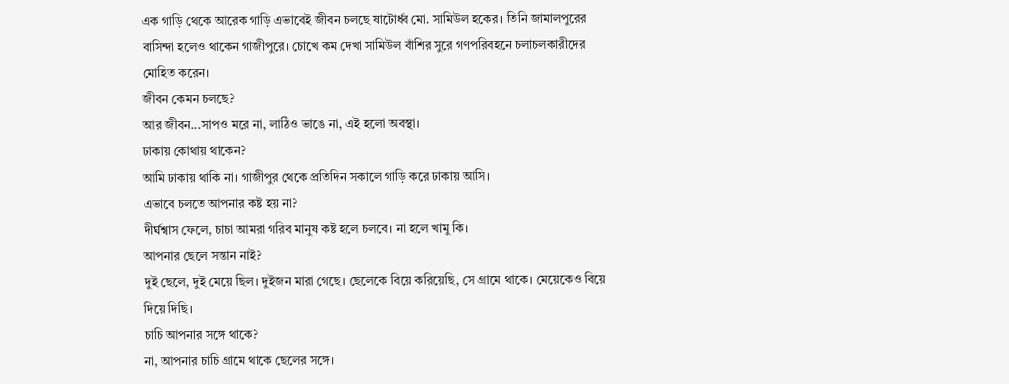এক গাড়ি থেকে আরেক গাড়ি এভাবেই জীবন চলছে ষাটোর্ধ্ব মো. সামিউল হকের। তিনি জামালপুরের বাসিন্দা হলেও থাকেন গাজীপুরে। চোখে কম দেখা সামিউল বাঁশির সুরে গণপরিবহনে চলাচলকারীদের মোহিত করেন।
জীবন কেমন চলছে?
আর জীবন...সাপও মরে না, লাঠিও ভাঙে না, এই হলো অবস্থা।
ঢাকায় কোথায় থাকেন?
আমি ঢাকায় থাকি না। গাজীপুর থেকে প্রতিদিন সকালে গাড়ি করে ঢাকায় আসি।
এভাবে চলতে আপনার কষ্ট হয় না?
দীর্ঘশ্বাস ফেলে, চাচা আমরা গরিব মানুষ কষ্ট হলে চলবে। না হলে খামু কি।
আপনার ছেলে সন্তান নাই?
দুই ছেলে, দুই মেয়ে ছিল। দুইজন মারা গেছে। ছেলেকে বিয়ে করিয়েছি, সে গ্রামে থাকে। মেয়েকেও বিয়ে দিয়ে দিছি।
চাচি আপনার সঙ্গে থাকে?
না, আপনার চাচি গ্রামে থাকে ছেলের সঙ্গে।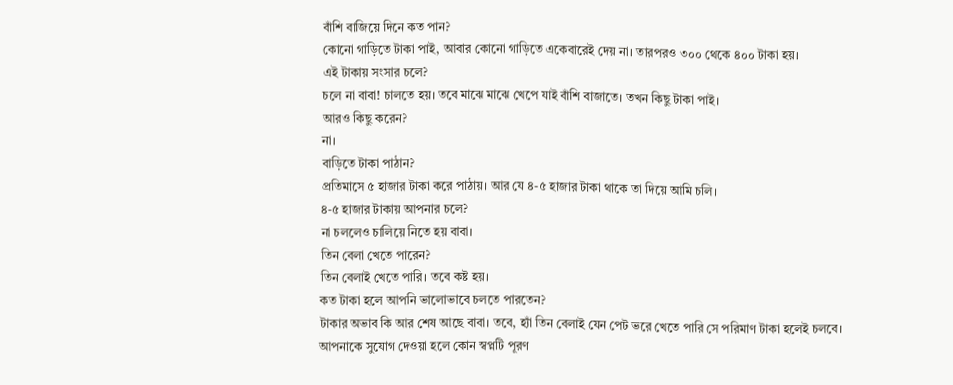বাঁশি বাজিয়ে দিনে কত পান?
কোনো গাড়িতে টাকা পাই, আবার কোনো গাড়িতে একেবারেই দেয় না। তারপরও ৩০০ থেকে ৪০০ টাকা হয়।
এই টাকায় সংসার চলে?
চলে না বাবা! চালতে হয়। তবে মাঝে মাঝে খেপে যাই বাঁশি বাজাতে। তখন কিছু টাকা পাই।
আরও কিছু করেন?
না।
বাড়িতে টাকা পাঠান?
প্রতিমাসে ৫ হাজার টাকা করে পাঠায়। আর যে ৪-৫ হাজার টাকা থাকে তা দিয়ে আমি চলি।
৪-৫ হাজার টাকায় আপনার চলে?
না চললেও চালিয়ে নিতে হয় বাবা।
তিন বেলা খেতে পারেন?
তিন বেলাই খেতে পারি। তবে কষ্ট হয়।
কত টাকা হলে আপনি ভালোভাবে চলতে পারতেন?
টাকার অভাব কি আর শেষ আছে বাবা। তবে, হ্যাঁ তিন বেলাই যেন পেট ভরে খেতে পারি সে পরিমাণ টাকা হলেই চলবে।
আপনাকে সুযোগ দেওয়া হলে কোন স্বপ্নটি পূরণ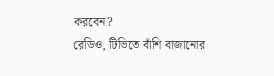করবেন?
রেডিও, টিভিতে বাঁশি বাজানোর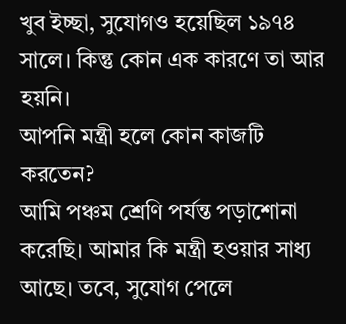খুব ইচ্ছা, সুযোগও হয়েছিল ১৯৭৪ সালে। কিন্তু কোন এক কারণে তা আর হয়নি।
আপনি মন্ত্রী হলে কোন কাজটি করতেন?
আমি পঞ্চম শ্রেণি পর্যন্ত পড়াশোনা করেছি। আমার কি মন্ত্রী হওয়ার সাধ্য আছে। তবে, সুযোগ পেলে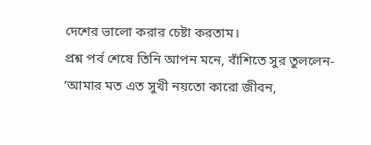দেশের ভালো করার চেষ্টা করতাম।
প্রশ্ন পর্ব শেষে তিনি আপন মনে, বাঁশিতে সুর তুললেন- ‘আমার মত এত সুখী নয়তো কারো জীবন,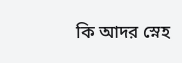কি আদর স্নেহ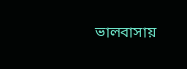ভালবাসায়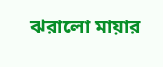ঝরালো মায়ার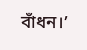বাঁধন।’